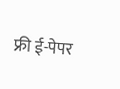फ्री ई-पेपर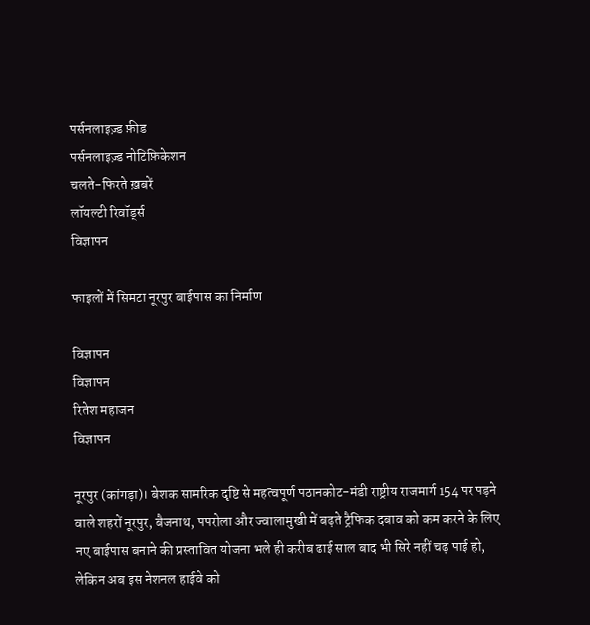पर्सनलाइज़्ड फ़ीड
पर्सनलाइज़्ड नोटिफ़िकेशन
चलते-फिरते ख़बरें
लॉयल्टी रिवॉर्ड्स
विज्ञापन

फाइलों में सिमटा नूरपुर बाईपास का निर्माण

विज्ञापन
विज्ञापन
रितेश महाजन
विज्ञापन

नूरपुर (कांगड़ा)। बेशक सामरिक दृष्टि से महत्वपूर्ण पठानकोट-मंडी राष्ट्रीय राजमार्ग 154 पर पड़ने वाले शहरों नूरपुर, बैजनाथ, पपरोला और ज्वालामुखी में बढ़ते ट्रैफिक दबाव को कम करने के लिए नए बाईपास बनाने की प्रस्तावित योजना भले ही करीब ढाई साल बाद भी सिरे नहीं चढ़ पाई हो, लेकिन अब इस नेशनल हाईवे को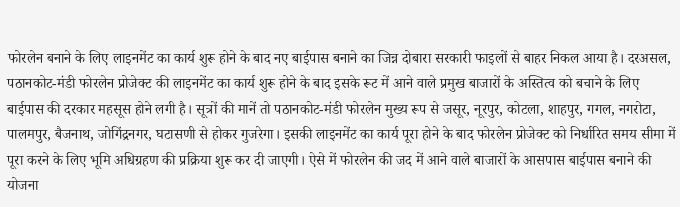फोरलेन बनाने के लिए लाइनमेंट का कार्य शुरू होने के बाद नए बाईपास बनाने का जिन्न दोबारा सरकारी फाइलों से बाहर निकल आया है। दरअसल, पठानकोट-मंडी फोरलेन प्रोजेक्ट की लाइनमेंट का कार्य शुरू होने के बाद इसके रूट में आने वाले प्रमुख बाजारों के अस्तित्व को बचाने के लिए बाईपास की दरकार महसूस होने लगी है। सूत्रों की मानें तो पठानकोट-मंडी फोरलेन मुख्य रूप से जसूर, नूरपुर, कोटला, शाहपुर, गगल, नगरोटा, पालमपुर, बैजनाथ, जोगिंद्रनगर, घटासणी से होकर गुजरेगा। इसकी लाइनमेंट का कार्य पूरा होने के बाद फोरलेन प्रोजेक्ट को निर्धारित समय सीमा में पूरा करने के लिए भूमि अधिग्रहण की प्रक्रिया शुरू कर दी जाएगी। ऐसे में फोरलेन की जद में आने वाले बाजारों के आसपास बाईपास बनाने की योजना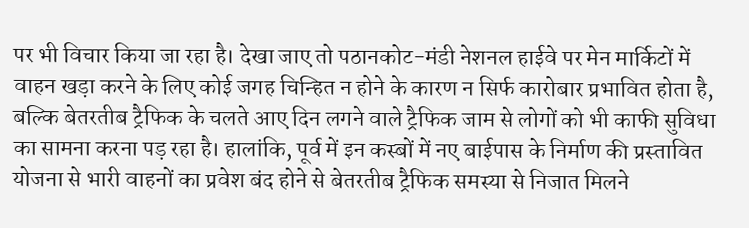पर भी विचार किया जा रहा है। देखा जाए तो पठानकोट-मंडी नेशनल हाईवे पर मेन मार्किटों में वाहन खड़ा करने के लिए कोई जगह चिन्हित न होने के कारण न सिर्फ कारोबार प्रभावित होता है, बल्कि बेतरतीब ट्रैफिक के चलते आए दिन लगने वाले ट्रैफिक जाम से लोगों को भी काफी सुविधा का सामना करना पड़ रहा है। हालांकि, पूर्व में इन कस्बों में नए बाईपास के निर्माण की प्रस्तावित योजना से भारी वाहनों का प्रवेश बंद होने से बेतरतीब ट्रैफिक समस्या से निजात मिलने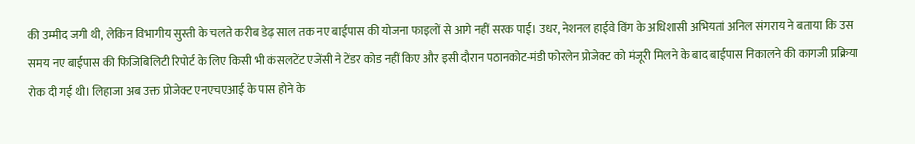की उम्मीद जगी थी, लेकिन विभागीय सुस्ती के चलते करीब डेढ़ साल तक नए बाईपास की योजना फाइलों से आगे नहीं सरक पाई। उधर, नेशनल हाईवे विंग के अधिशासी अभियतां अनिल संगराय ने बताया कि उस समय नए बाईपास की फिजिबिलिटी रिपोर्ट के लिए किसी भी कंसलटेंट एजेंसी ने टेंडर कोड नहीं किए और इसी दौरान पठानकोट-मंडी फोरलेन प्रोजेक्ट को मंजूरी मिलने के बाद बाईपास निकालने की कागजी प्रक्रिया रोक दी गई थी। लिहाजा अब उक्त प्रोजेक्ट एनएचएआई के पास होने के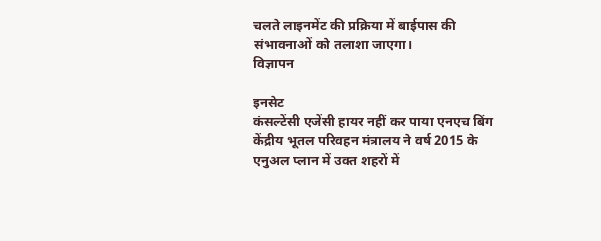चलते लाइनमेंट की प्रक्रिया में बाईपास की संभावनाओं को तलाशा जाएगा।
विज्ञापन

इनसेट
कंसल्टेंसी एजेंसी हायर नहीं कर पाया एनएच बिंग
केंद्रीय भूतल परिवहन मंत्रालय ने वर्ष 2015 के एनुअल प्लान में उक्त शहरों में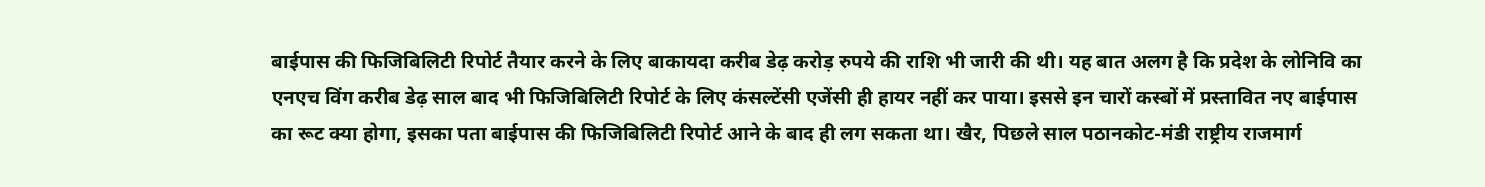बाईपास की फिजिबिलिटी रिपोर्ट तैयार करने के लिए बाकायदा करीब डेढ़ करोड़ रुपये की राशि भी जारी की थी। यह बात अलग है कि प्रदेश के लोनिवि का एनएच विंग करीब डेढ़ साल बाद भी फिजिबिलिटी रिपोर्ट के लिए कंसल्टेंसी एजेंसी ही हायर नहीं कर पाया। इससे इन चारों कस्बों में प्रस्तावित नए बाईपास का रूट क्या होगा, इसका पता बाईपास की फिजिबिलिटी रिपोर्ट आने के बाद ही लग सकता था। खैर, पिछले साल पठानकोट-मंडी राष्ट्रीय राजमार्ग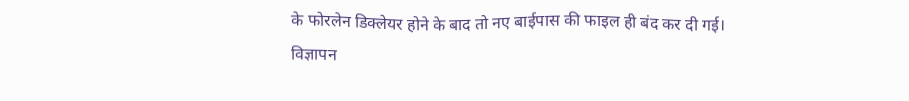के फोरलेन डिक्लेयर होने के बाद तो नए बाईपास की फाइल ही बंद कर दी गई।
विज्ञापन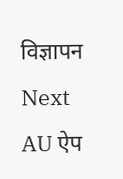विज्ञापन
Next
AU ऐप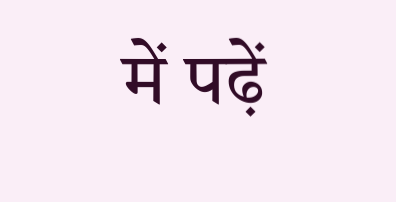में पढ़ें